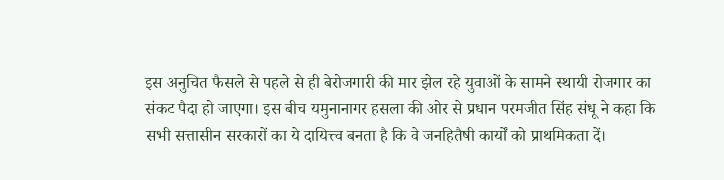इस अनुचित फैसले से पहले से ही बेरोजगारी की मार झेल रहे युवाओं के सामने स्थायी रोजगार का संकट पैदा हो जाएगा। इस बीच यमुनानागर हसला की ओर से प्रधान परमजीत सिंह संधू ने कहा कि सभी सत्तासीन सरकारों का ये दायित्त्व बनता है कि वे जनहितैषी कार्यों को प्राथमिकता दें।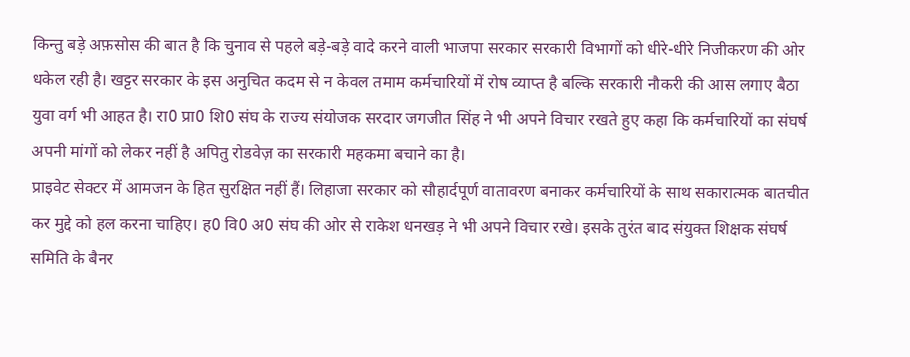किन्तु बड़े अफ़सोस की बात है कि चुनाव से पहले बड़े-बड़े वादे करने वाली भाजपा सरकार सरकारी विभागों को धीरे-धीरे निजीकरण की ओर धकेल रही है। खट्टर सरकार के इस अनुचित कदम से न केवल तमाम कर्मचारियों में रोष व्याप्त है बल्कि सरकारी नौकरी की आस लगाए बैठा युवा वर्ग भी आहत है। रा0 प्रा0 शि0 संघ के राज्य संयोजक सरदार जगजीत सिंह ने भी अपने विचार रखते हुए कहा कि कर्मचारियों का संघर्ष अपनी मांगों को लेकर नहीं है अपितु रोडवेज़ का सरकारी महकमा बचाने का है।
प्राइवेट सेक्टर में आमजन के हित सुरक्षित नहीं हैं। लिहाजा सरकार को सौहार्दपूर्ण वातावरण बनाकर कर्मचारियों के साथ सकारात्मक बातचीत कर मुद्दे को हल करना चाहिए। ह0 वि0 अ0 संघ की ओर से राकेश धनखड़ ने भी अपने विचार रखे। इसके तुरंत बाद संयुक्त शिक्षक संघर्ष समिति के बैनर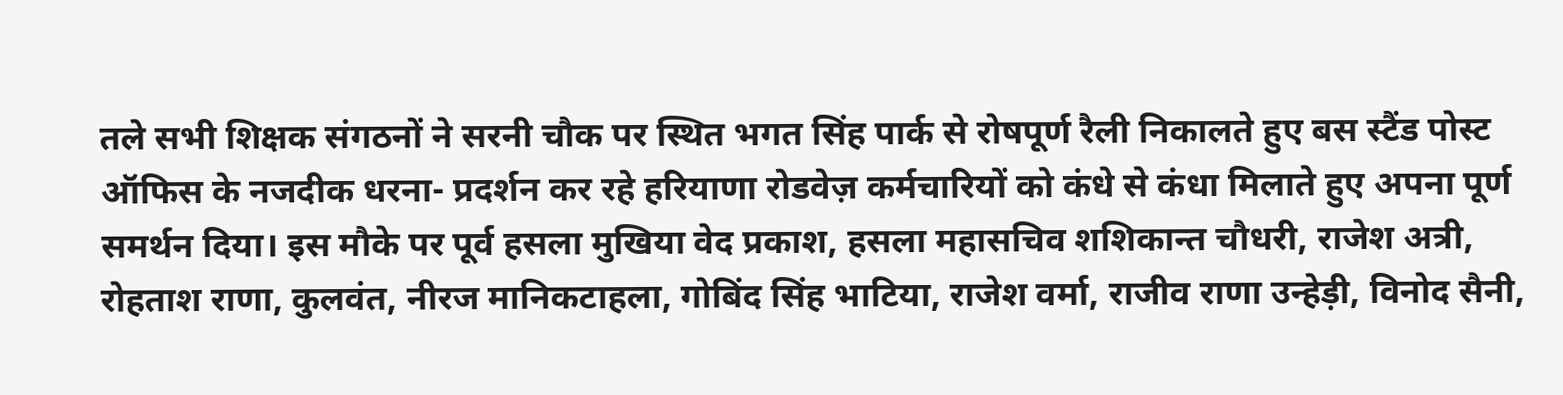तले सभी शिक्षक संगठनों ने सरनी चौक पर स्थित भगत सिंह पार्क से रोषपूर्ण रैली निकालते हुए बस स्टैंड पोस्ट ऑफिस के नजदीक धरना- प्रदर्शन कर रहे हरियाणा रोडवेज़ कर्मचारियों को कंधे से कंधा मिलाते हुए अपना पूर्ण समर्थन दिया। इस मौके पर पूर्व हसला मुखिया वेद प्रकाश, हसला महासचिव शशिकान्त चौधरी, राजेश अत्री, रोहताश राणा, कुलवंत, नीरज मानिकटाहला, गोबिंद सिंह भाटिया, राजेश वर्मा, राजीव राणा उन्हेड़ी, विनोद सैनी,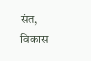संत, विकास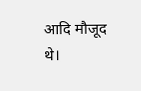आदि मौजूद थे।